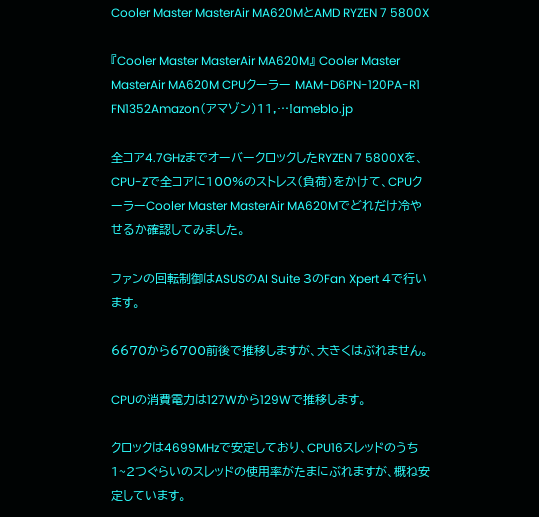Cooler Master MasterAir MA620MとAMD RYZEN 7 5800X

『Cooler Master MasterAir MA620M』 Cooler Master MasterAir MA620M CPUクーラー MAM-D6PN-120PA-R1 FN1352Amazon(アマゾン)11,…!ameblo.jp

全コア4.7GHzまでオーバークロックしたRYZEN 7 5800Xを、CPU-Zで全コアに100%のストレス(負荷)をかけて、CPUクーラーCooler Master MasterAir MA620Mでどれだけ冷やせるか確認してみました。

ファンの回転制御はASUSのAI Suite 3のFan Xpert 4で行います。

6670から6700前後で推移しますが、大きくはぶれません。

CPUの消費電力は127Wから129Wで推移します。

クロックは4699MHzで安定しており、CPU16スレッドのうち1~2つぐらいのスレッドの使用率がたまにぶれますが、概ね安定しています。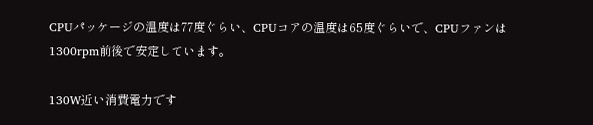CPUパッケージの温度は77度ぐらい、CPUコアの温度は65度ぐらいで、CPUファンは1300rpm前後で安定しています。

130W近い消費電力です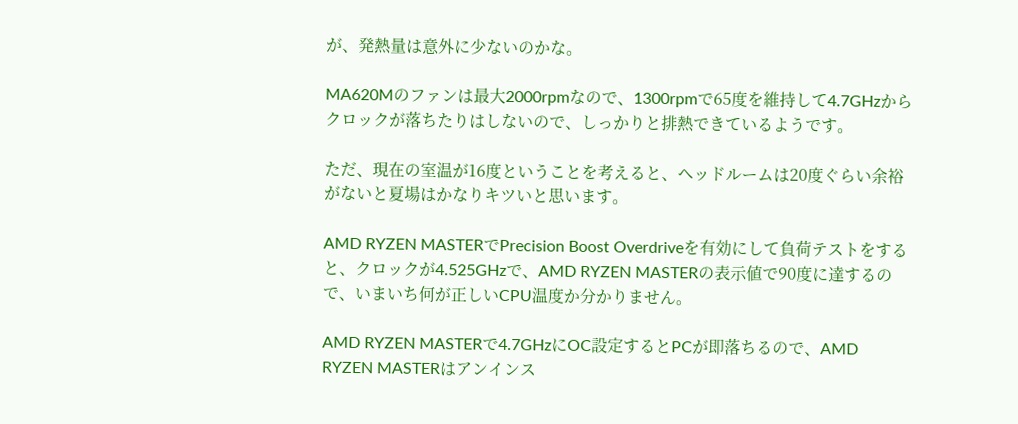が、発熱量は意外に少ないのかな。

MA620Mのファンは最大2000rpmなので、1300rpmで65度を維持して4.7GHzからクロックが落ちたりはしないので、しっかりと排熱できているようです。

ただ、現在の室温が16度ということを考えると、ヘッドルームは20度ぐらい余裕がないと夏場はかなりキツいと思います。

AMD RYZEN MASTERでPrecision Boost Overdriveを有効にして負荷テストをすると、クロックが4.525GHzで、AMD RYZEN MASTERの表示値で90度に達するので、いまいち何が正しいCPU温度か分かりません。

AMD RYZEN MASTERで4.7GHzにOC設定するとPCが即落ちるので、AMD RYZEN MASTERはアンインス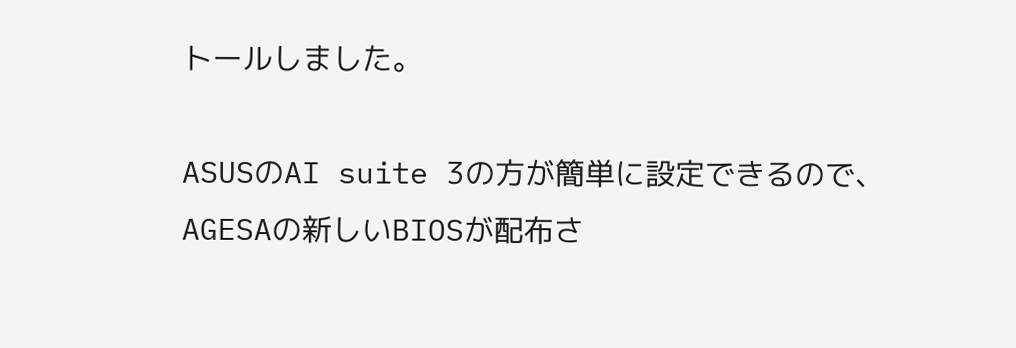トールしました。

ASUSのAI suite 3の方が簡単に設定できるので、AGESAの新しいBIOSが配布さ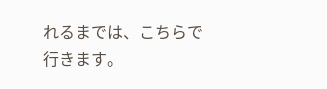れるまでは、こちらで行きます。